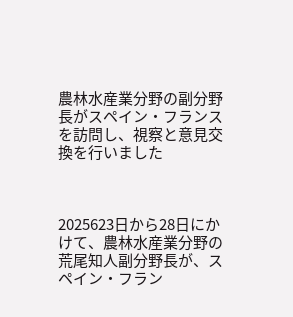農林水産業分野の副分野長がスペイン・フランスを訪問し、視察と意見交換を行いました



2025623日から28日にかけて、農林水産業分野の荒尾知人副分野長が、スペイン・フラン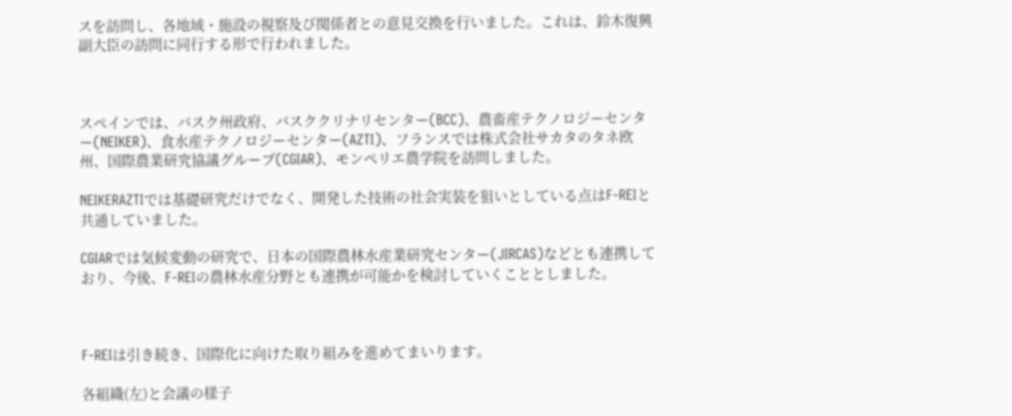スを訪問し、各地域・施設の視察及び関係者との意見交換を行いました。これは、鈴木復興副大臣の訪問に同行する形で行われました。



スペインでは、バスク州政府、バスククリナリセンター(BCC)、農畜産テクノロジーセンター(NEIKER)、食水産テクノロジーセンター(AZTI)、フランスでは株式会社サカタのタネ欧州、国際農業研究協議グループ(CGIAR)、モンペリエ農学院を訪問しました。

NEIKERAZTIでは基礎研究だけでなく、開発した技術の社会実装を狙いとしている点はF-REIと共通していました。

CGIARでは気候変動の研究で、日本の国際農林水産業研究センター(JIRCAS)などとも連携しており、今後、F-REIの農林水産分野とも連携が可能かを検討していくこととしました。



F-REIは引き続き、国際化に向けた取り組みを進めてまいります。

各組織(左)と会議の様子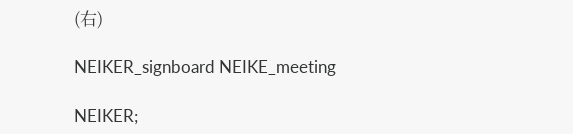(右)

NEIKER_signboard NEIKE_meeting

NEIKER;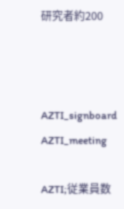研究者約200



AZTI_signboard AZTI_meeting

AZTI;従業員数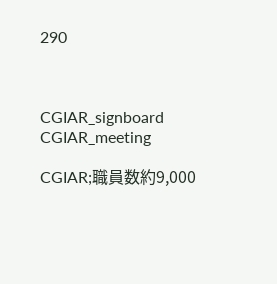290



CGIAR_signboard CGIAR_meeting

CGIAR;職員数約9,000